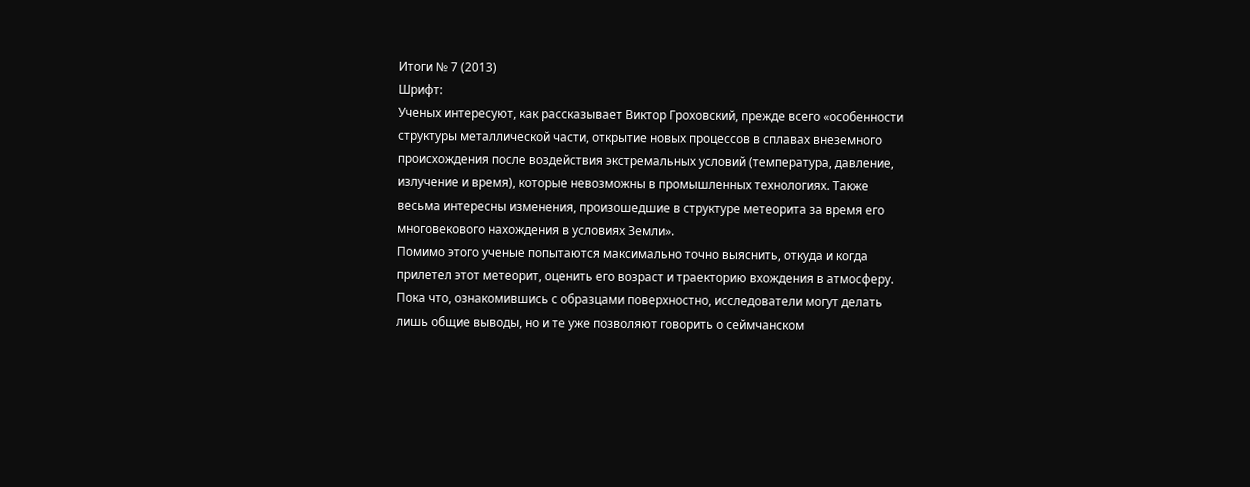Итоги № 7 (2013)
Шрифт:
Ученых интересуют, как рассказывает Виктор Гроховский, прежде всего «особенности структуры металлической части, открытие новых процессов в сплавах внеземного происхождения после воздействия экстремальных условий (температура, давление, излучение и время), которые невозможны в промышленных технологиях. Также весьма интересны изменения, произошедшие в структуре метеорита за время его многовекового нахождения в условиях Земли».
Помимо этого ученые попытаются максимально точно выяснить, откуда и когда прилетел этот метеорит, оценить его возраст и траекторию вхождения в атмосферу. Пока что, ознакомившись с образцами поверхностно, исследователи могут делать лишь общие выводы, но и те уже позволяют говорить о сеймчанском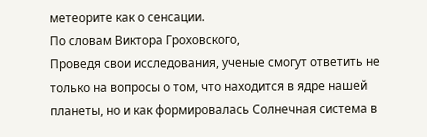метеорите как о сенсации.
По словам Виктора Гроховского,
Проведя свои исследования, ученые смогут ответить не только на вопросы о том, что находится в ядре нашей планеты, но и как формировалась Солнечная система в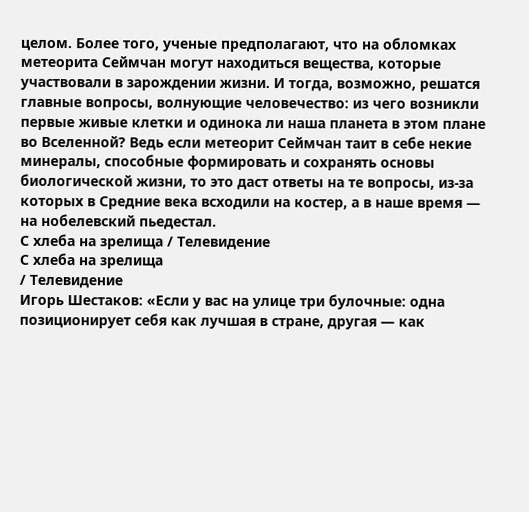целом. Более того, ученые предполагают, что на обломках метеорита Сеймчан могут находиться вещества, которые участвовали в зарождении жизни. И тогда, возможно, решатся главные вопросы, волнующие человечество: из чего возникли первые живые клетки и одинока ли наша планета в этом плане во Вселенной? Ведь если метеорит Сеймчан таит в себе некие минералы, способные формировать и сохранять основы биологической жизни, то это даст ответы на те вопросы, из-за которых в Средние века всходили на костер, а в наше время — на нобелевский пьедестал.
С хлеба на зрелища / Телевидение
С хлеба на зрелища
/ Телевидение
Игорь Шестаков: «Если у вас на улице три булочные: одна позиционирует себя как лучшая в стране, другая — как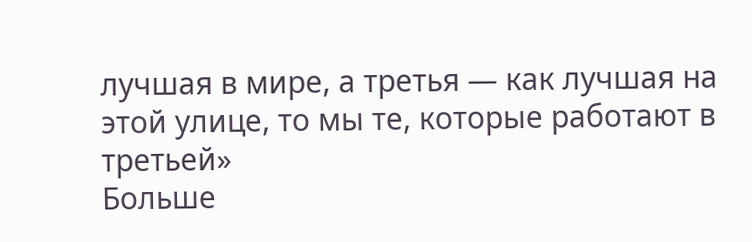лучшая в мире, а третья — как лучшая на этой улице, то мы те, которые работают в третьей»
Больше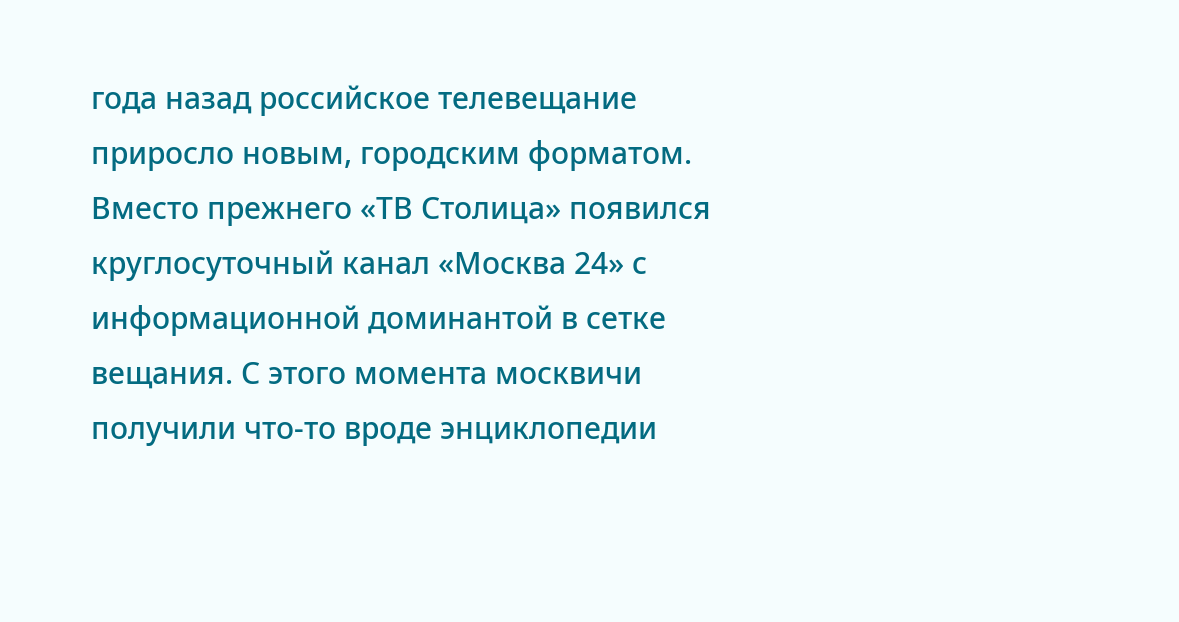года назад российское телевещание приросло новым, городским форматом. Вместо прежнего «ТВ Столица» появился круглосуточный канал «Москва 24» с информационной доминантой в сетке вещания. С этого момента москвичи получили что-то вроде энциклопедии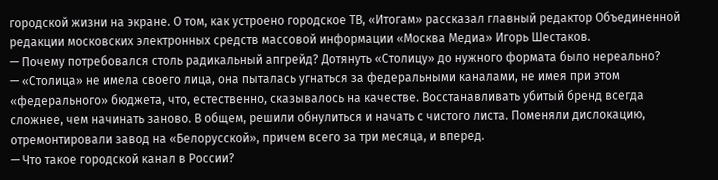городской жизни на экране. О том, как устроено городское ТВ, «Итогам» рассказал главный редактор Объединенной редакции московских электронных средств массовой информации «Москва Медиа» Игорь Шестаков.
— Почему потребовался столь радикальный апгрейд? Дотянуть «Столицу» до нужного формата было нереально?
— «Столица» не имела своего лица, она пыталась угнаться за федеральными каналами, не имея при этом «федерального» бюджета, что, естественно, сказывалось на качестве. Восстанавливать убитый бренд всегда сложнее, чем начинать заново. В общем, решили обнулиться и начать с чистого листа. Поменяли дислокацию, отремонтировали завод на «Белорусской», причем всего за три месяца, и вперед.
— Что такое городской канал в России?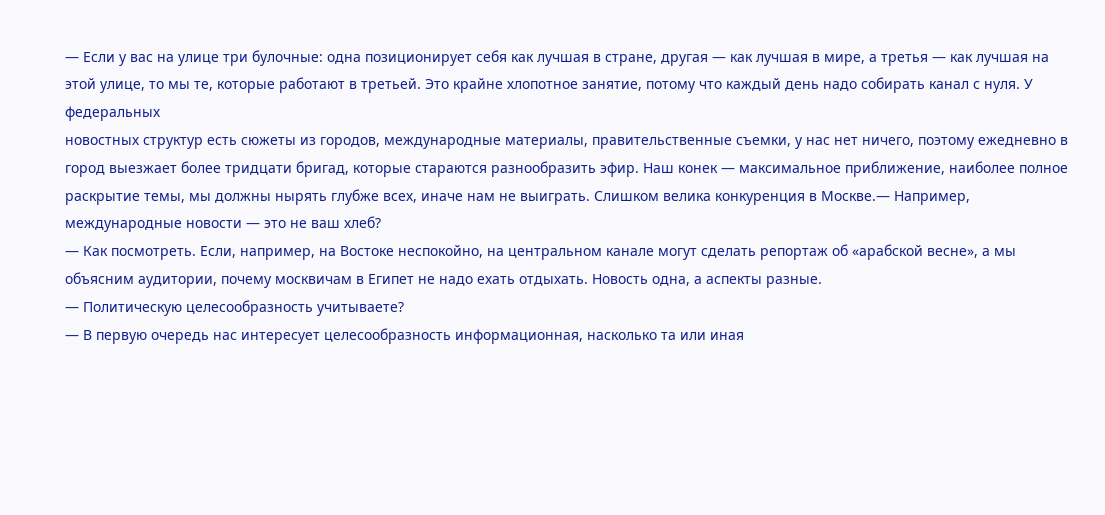— Если у вас на улице три булочные: одна позиционирует себя как лучшая в стране, другая — как лучшая в мире, а третья — как лучшая на этой улице, то мы те, которые работают в третьей. Это крайне хлопотное занятие, потому что каждый день надо собирать канал с нуля. У федеральных
новостных структур есть сюжеты из городов, международные материалы, правительственные съемки, у нас нет ничего, поэтому ежедневно в город выезжает более тридцати бригад, которые стараются разнообразить эфир. Наш конек — максимальное приближение, наиболее полное раскрытие темы, мы должны нырять глубже всех, иначе нам не выиграть. Слишком велика конкуренция в Москве.— Например, международные новости — это не ваш хлеб?
— Как посмотреть. Если, например, на Востоке неспокойно, на центральном канале могут сделать репортаж об «арабской весне», а мы объясним аудитории, почему москвичам в Египет не надо ехать отдыхать. Новость одна, а аспекты разные.
— Политическую целесообразность учитываете?
— В первую очередь нас интересует целесообразность информационная, насколько та или иная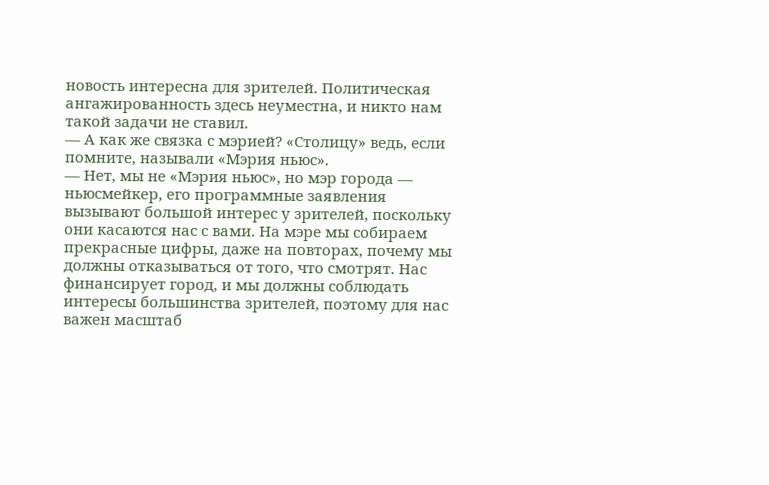новость интересна для зрителей. Политическая ангажированность здесь неуместна, и никто нам такой задачи не ставил.
— А как же связка с мэрией? «Столицу» ведь, если помните, называли «Мэрия ньюс».
— Нет, мы не «Мэрия ньюс», но мэр города — ньюсмейкер, его программные заявления вызывают большой интерес у зрителей, поскольку они касаются нас с вами. На мэре мы собираем прекрасные цифры, даже на повторах, почему мы должны отказываться от того, что смотрят. Нас финансирует город, и мы должны соблюдать интересы большинства зрителей, поэтому для нас важен масштаб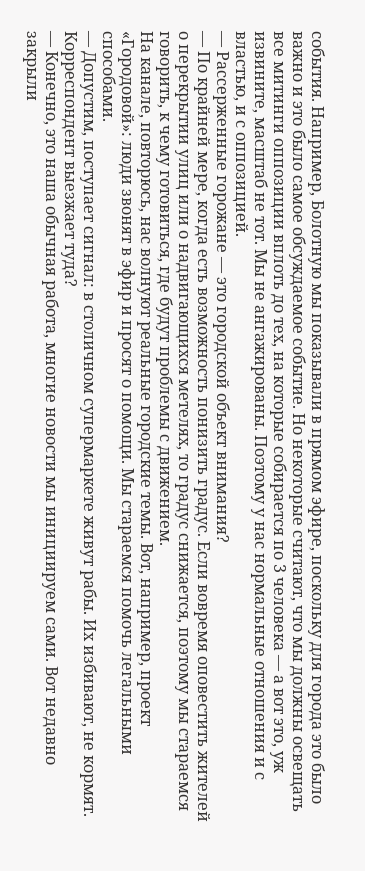события. Например, Болотную мы показывали в прямом эфире, поскольку для города это было важно и это было самое обсуждаемое событие. Но некоторые считают, что мы должны освещать все митинги оппозиции вплоть до тех, на которые собирается по 3 человека — а вот это, уж извините, масштаб не тот. Мы не ангажированы. Поэтому у нас нормальные отношения и с властью, и с оппозицией.
— Рассерженные горожане — это городской объект внимания?
— По крайней мере, когда есть возможность понизить градус. Если вовремя оповестить жителей о перекрытии улиц или о надвигающихся метелях, то градус снижается, поэтому мы стараемся говорить, к чему готовиться, где будут проблемы с движением.
На канале, повторюсь, нас волнуют реальные городские темы. Вот, например, проект «Городовой»: люди звонят в эфир и просят о помощи. Мы стараемся помочь легальными способами.
— Допустим, поступает сигнал: в столичном супермаркете живут рабы. Их избивают, не кормят. Корреспондент выезжает туда?
— Конечно, это наша обычная работа, многие новости мы инициируем сами. Вот недавно закрыли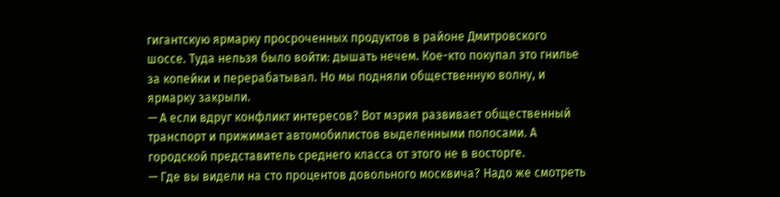гигантскую ярмарку просроченных продуктов в районе Дмитровского шоссе. Туда нельзя было войти: дышать нечем. Кое-кто покупал это гнилье за копейки и перерабатывал. Но мы подняли общественную волну, и ярмарку закрыли.
— А если вдруг конфликт интересов? Вот мэрия развивает общественный транспорт и прижимает автомобилистов выделенными полосами. А городской представитель среднего класса от этого не в восторге.
— Где вы видели на сто процентов довольного москвича? Надо же смотреть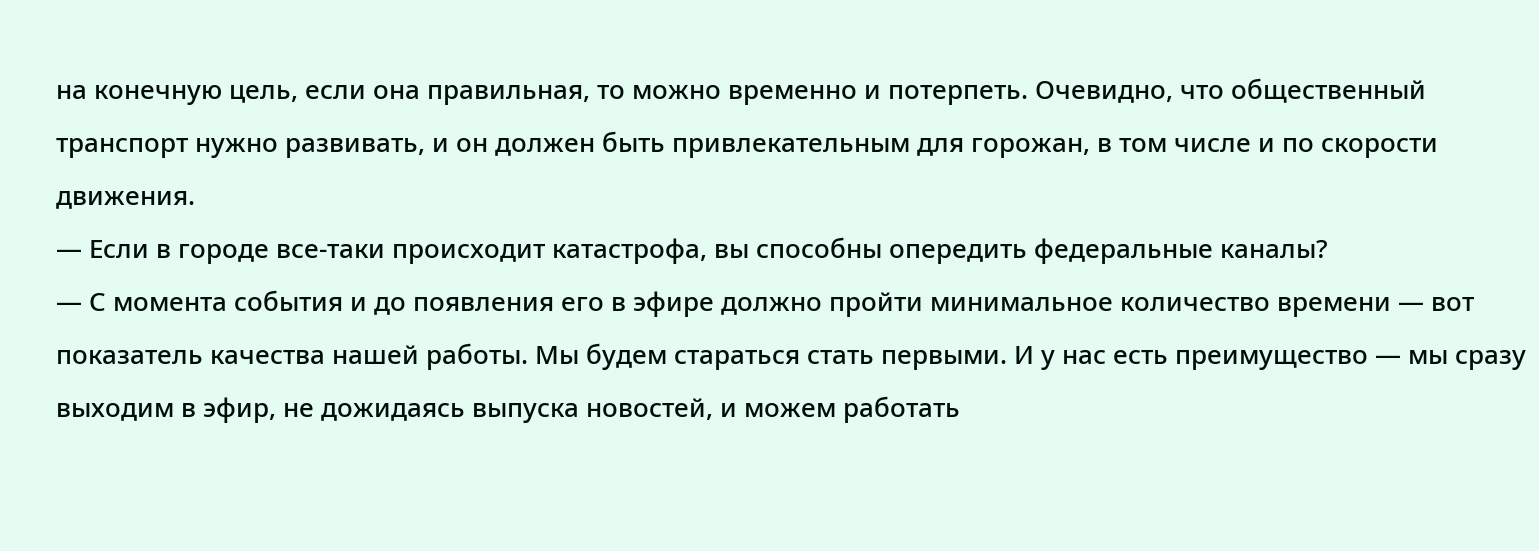на конечную цель, если она правильная, то можно временно и потерпеть. Очевидно, что общественный транспорт нужно развивать, и он должен быть привлекательным для горожан, в том числе и по скорости движения.
— Если в городе все-таки происходит катастрофа, вы способны опередить федеральные каналы?
— С момента события и до появления его в эфире должно пройти минимальное количество времени — вот показатель качества нашей работы. Мы будем стараться стать первыми. И у нас есть преимущество — мы сразу выходим в эфир, не дожидаясь выпуска новостей, и можем работать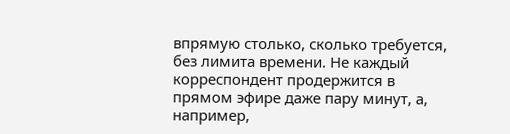впрямую столько, сколько требуется, без лимита времени. Не каждый корреспондент продержится в прямом эфире даже пару минут, а, например,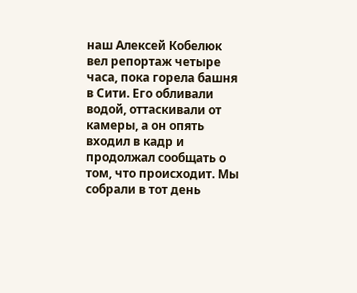наш Алексей Кобелюк вел репортаж четыре часа, пока горела башня в Сити. Его обливали водой, оттаскивали от камеры, а он опять входил в кадр и продолжал сообщать о том, что происходит. Мы собрали в тот день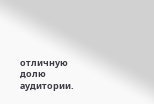отличную долю аудитории.